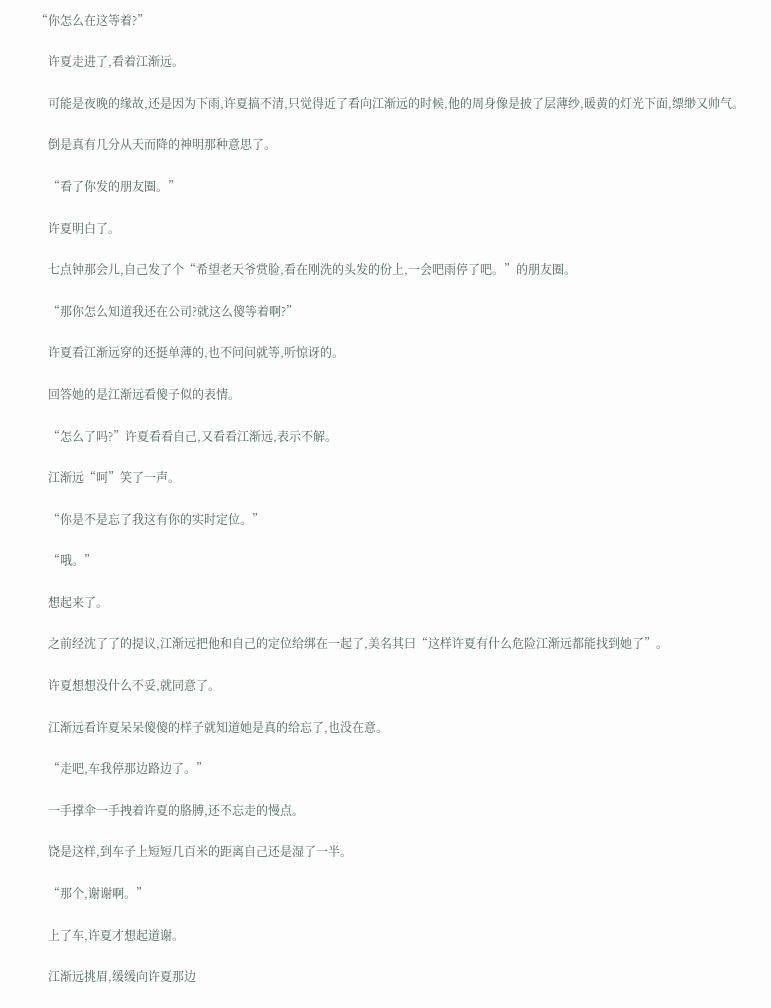“你怎么在这等着?”

    许夏走进了,看着江渐远。

    可能是夜晚的缘故,还是因为下雨,许夏搞不清,只觉得近了看向江渐远的时候,他的周身像是披了层薄纱,暖黄的灯光下面,缥缈又帅气。

    倒是真有几分从天而降的神明那种意思了。

    “看了你发的朋友圈。”

    许夏明白了。

    七点钟那会儿,自己发了个“希望老天爷赏脸,看在刚洗的头发的份上,一会吧雨停了吧。”的朋友圈。

    “那你怎么知道我还在公司?就这么傻等着啊?”

    许夏看江渐远穿的还挺单薄的,也不问问就等,听惊讶的。

    回答她的是江渐远看傻子似的表情。

    “怎么了吗?”许夏看看自己,又看看江渐远,表示不解。

    江渐远“呵”笑了一声。

    “你是不是忘了我这有你的实时定位。”

    “哦。”

    想起来了。

    之前经沈了了的提议,江渐远把他和自己的定位给绑在一起了,美名其曰“这样许夏有什么危险江渐远都能找到她了”。

    许夏想想没什么不妥,就同意了。

    江渐远看许夏呆呆傻傻的样子就知道她是真的给忘了,也没在意。

    “走吧,车我停那边路边了。”

    一手撑伞一手拽着许夏的胳膊,还不忘走的慢点。

    饶是这样,到车子上短短几百米的距离自己还是湿了一半。

    “那个,谢谢啊。”

    上了车,许夏才想起道谢。

    江渐远挑眉,缓缓向许夏那边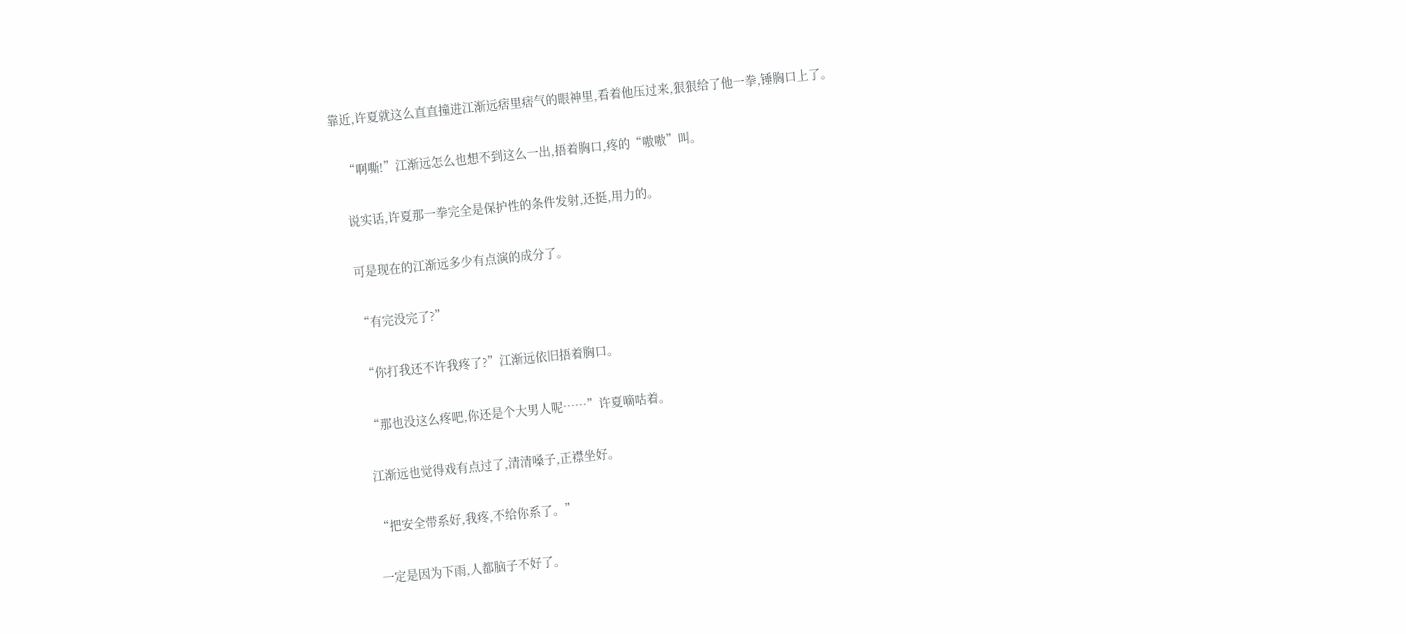靠近,许夏就这么直直撞进江渐远痞里痞气的眼神里,看着他压过来,狠狠给了他一拳,锤胸口上了。

    “啊嘶!”江渐远怎么也想不到这么一出,捂着胸口,疼的“嗷嗷”叫。

    说实话,许夏那一拳完全是保护性的条件发射,还挺,用力的。

    可是现在的江渐远多少有点演的成分了。

    “有完没完了?”

    “你打我还不许我疼了?”江渐远依旧捂着胸口。

    “那也没这么疼吧,你还是个大男人呢……”许夏嘀咕着。

    江渐远也觉得戏有点过了,清清嗓子,正襟坐好。

    “把安全带系好,我疼,不给你系了。”

    一定是因为下雨,人都脑子不好了。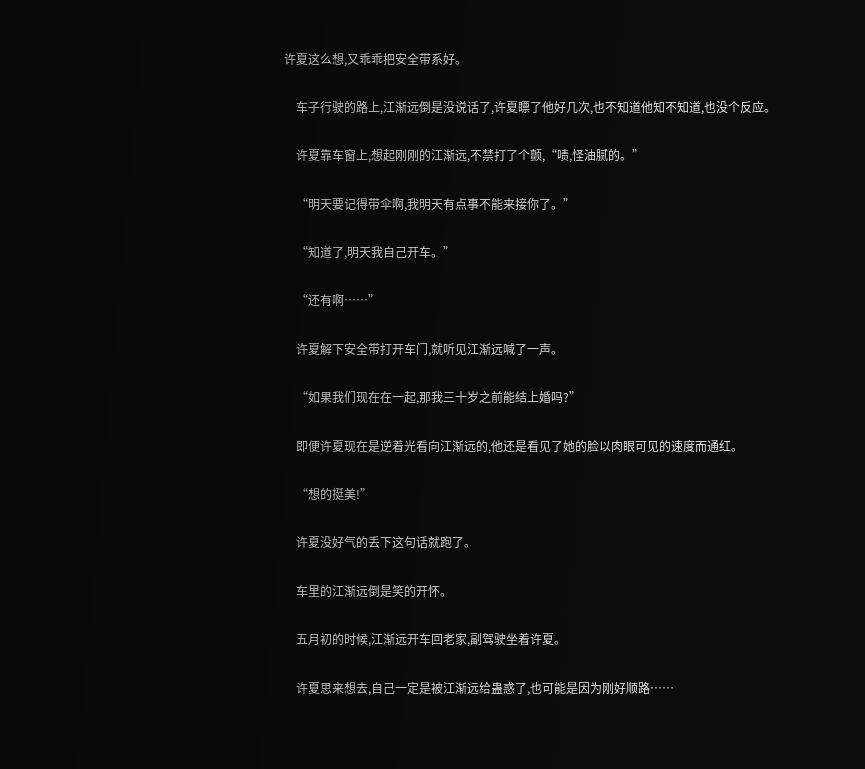许夏这么想,又乖乖把安全带系好。

    车子行驶的路上,江渐远倒是没说话了,许夏瞟了他好几次,也不知道他知不知道,也没个反应。

    许夏靠车窗上,想起刚刚的江渐远,不禁打了个颤,“啧,怪油腻的。”

    “明天要记得带伞啊,我明天有点事不能来接你了。”

    “知道了,明天我自己开车。”

    “还有啊……”

    许夏解下安全带打开车门,就听见江渐远喊了一声。

    “如果我们现在在一起,那我三十岁之前能结上婚吗?”

    即便许夏现在是逆着光看向江渐远的,他还是看见了她的脸以肉眼可见的速度而通红。

    “想的挺美!”

    许夏没好气的丢下这句话就跑了。

    车里的江渐远倒是笑的开怀。

    五月初的时候,江渐远开车回老家,副驾驶坐着许夏。

    许夏思来想去,自己一定是被江渐远给蛊惑了,也可能是因为刚好顺路……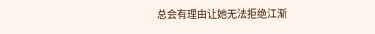总会有理由让她无法拒绝江渐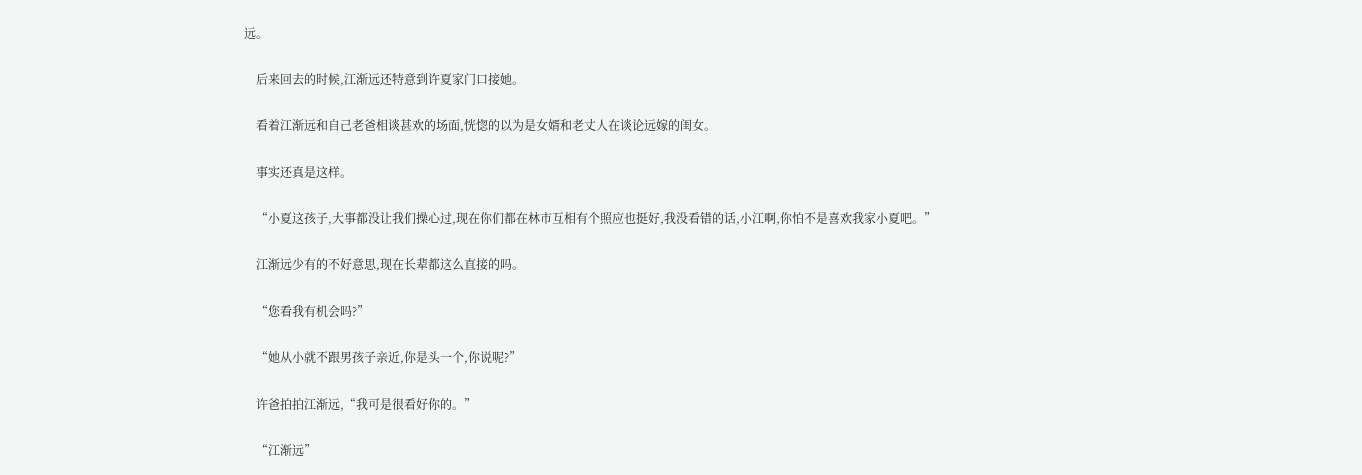远。

    后来回去的时候,江渐远还特意到许夏家门口接她。

    看着江渐远和自己老爸相谈甚欢的场面,恍惚的以为是女婿和老丈人在谈论远嫁的闺女。

    事实还真是这样。

    “小夏这孩子,大事都没让我们操心过,现在你们都在林市互相有个照应也挺好,我没看错的话,小江啊,你怕不是喜欢我家小夏吧。”

    江渐远少有的不好意思,现在长辈都这么直接的吗。

    “您看我有机会吗?”

    “她从小就不跟男孩子亲近,你是头一个,你说呢?”

    许爸拍拍江渐远,“我可是很看好你的。”

    “江渐远”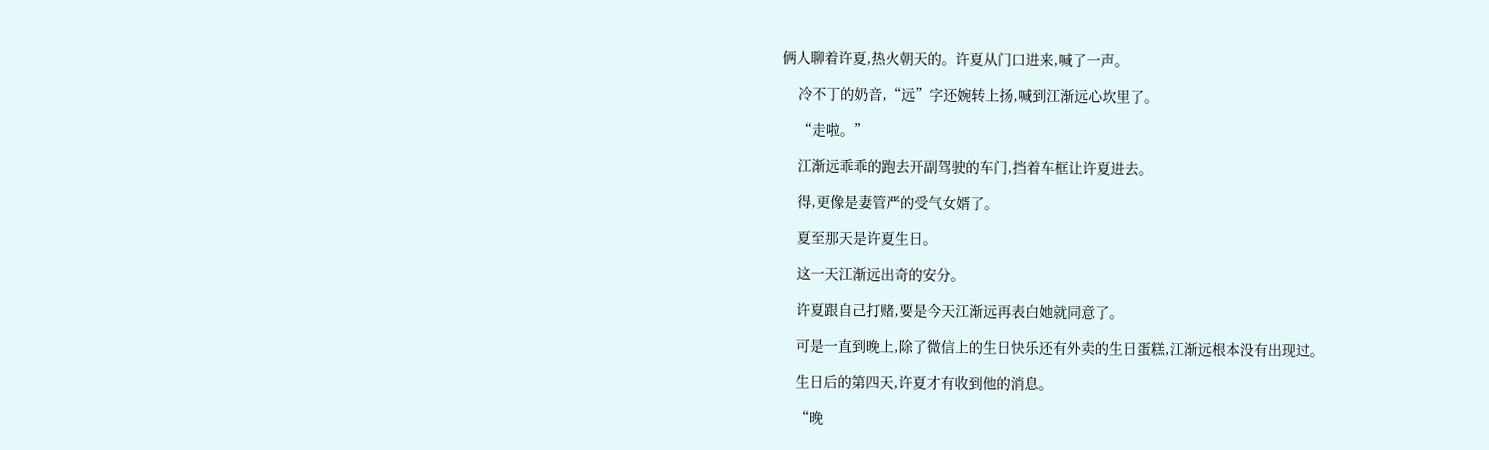俩人聊着许夏,热火朝天的。许夏从门口进来,喊了一声。

    冷不丁的奶音,“远”字还婉转上扬,喊到江渐远心坎里了。

    “走啦。”

    江渐远乖乖的跑去开副驾驶的车门,挡着车框让许夏进去。

    得,更像是妻管严的受气女婿了。

    夏至那天是许夏生日。

    这一天江渐远出奇的安分。

    许夏跟自己打赌,要是今天江渐远再表白她就同意了。

    可是一直到晚上,除了微信上的生日快乐还有外卖的生日蛋糕,江渐远根本没有出现过。

    生日后的第四天,许夏才有收到他的消息。

    “晚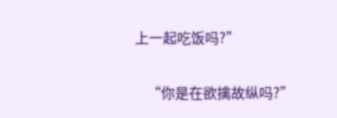上一起吃饭吗?”

    “你是在欲擒故纵吗?”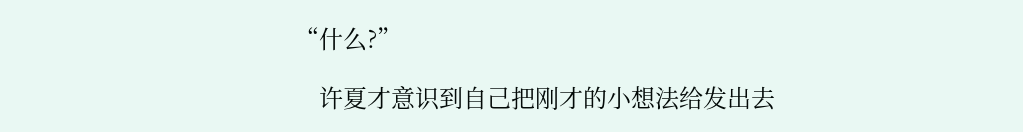“什么?”

    许夏才意识到自己把刚才的小想法给发出去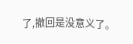了,撤回是没意义了。